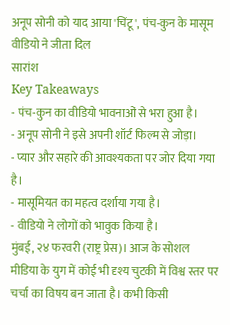अनूप सोनी को याद आया 'चिंटू', पंच-कुन के मासूम वीडियो ने जीता दिल
सारांश
Key Takeaways
- पंच-कुन का वीडियो भावनाओं से भरा हुआ है।
- अनूप सोनी ने इसे अपनी शॉर्ट फिल्म से जोड़ा।
- प्यार और सहारे की आवश्यकता पर जोर दिया गया है।
- मासूमियत का महत्व दर्शाया गया है।
- वीडियो ने लोगों को भावुक किया है।
मुंबई, २४ फरवरी (राष्ट्र प्रेस)। आज के सोशल मीडिया के युग में कोई भी दृश्य चुटकी में विश्व स्तर पर चर्चा का विषय बन जाता है। कभी किसी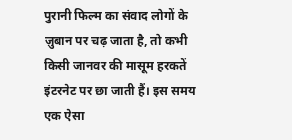पुरानी फिल्म का संवाद लोगों के ज़ुबान पर चढ़ जाता है, तो कभी किसी जानवर की मासूम हरकतें इंटरनेट पर छा जाती हैं। इस समय एक ऐसा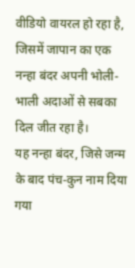वीडियो वायरल हो रहा है, जिसमें जापान का एक नन्हा बंदर अपनी भोली-भाली अदाओं से सबका दिल जीत रहा है।
यह नन्हा बंदर, जिसे जन्म के बाद पंच-कुन नाम दिया गया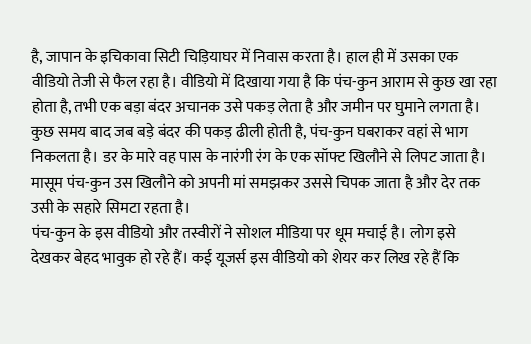है, जापान के इचिकावा सिटी चिड़ियाघर में निवास करता है। हाल ही में उसका एक वीडियो तेजी से फैल रहा है। वीडियो में दिखाया गया है कि पंच-कुन आराम से कुछ खा रहा होता है, तभी एक बड़ा बंदर अचानक उसे पकड़ लेता है और जमीन पर घुमाने लगता है।
कुछ समय बाद जब बड़े बंदर की पकड़ ढीली होती है, पंच-कुन घबराकर वहां से भाग निकलता है। डर के मारे वह पास के नारंगी रंग के एक सॉफ्ट खिलौने से लिपट जाता है। मासूम पंच-कुन उस खिलौने को अपनी मां समझकर उससे चिपक जाता है और देर तक उसी के सहारे सिमटा रहता है।
पंच-कुन के इस वीडियो और तस्वीरों ने सोशल मीडिया पर धूम मचाई है। लोग इसे देखकर बेहद भावुक हो रहे हैं। कई यूजर्स इस वीडियो को शेयर कर लिख रहे हैं कि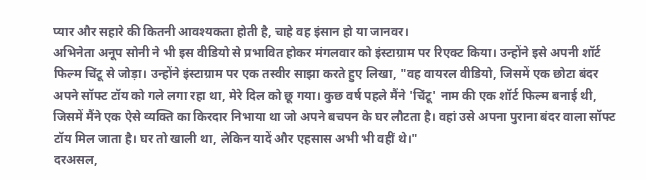प्यार और सहारे की कितनी आवश्यकता होती है, चाहे वह इंसान हो या जानवर।
अभिनेता अनूप सोनी ने भी इस वीडियो से प्रभावित होकर मंगलवार को इंस्टाग्राम पर रिएक्ट किया। उन्होंने इसे अपनी शॉर्ट फिल्म चिंटू से जोड़ा। उन्होंने इंस्टाग्राम पर एक तस्वीर साझा करते हुए लिखा, "वह वायरल वीडियो, जिसमें एक छोटा बंदर अपने सॉफ्ट टॉय को गले लगा रहा था, मेरे दिल को छू गया। कुछ वर्ष पहले मैंने 'चिंटू' नाम की एक शॉर्ट फिल्म बनाई थी, जिसमें मैंने एक ऐसे व्यक्ति का किरदार निभाया था जो अपने बचपन के घर लौटता है। वहां उसे अपना पुराना बंदर वाला सॉफ्ट टॉय मिल जाता है। घर तो खाली था, लेकिन यादें और एहसास अभी भी वहीं थे।"
दरअसल,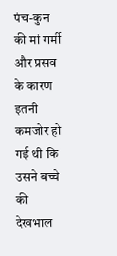पंच-कुन की मां गर्मी और प्रसव के कारण इतनी कमजोर हो गई थी कि उसने बच्चे की देखभाल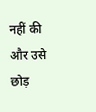नहीं की और उसे छोड़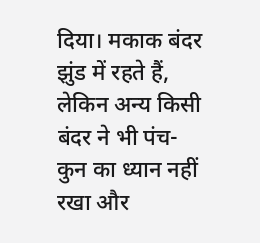दिया। मकाक बंदर झुंड में रहते हैं, लेकिन अन्य किसी बंदर ने भी पंच-कुन का ध्यान नहीं रखा और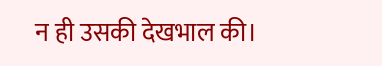न ही उसकी देखभाल की।